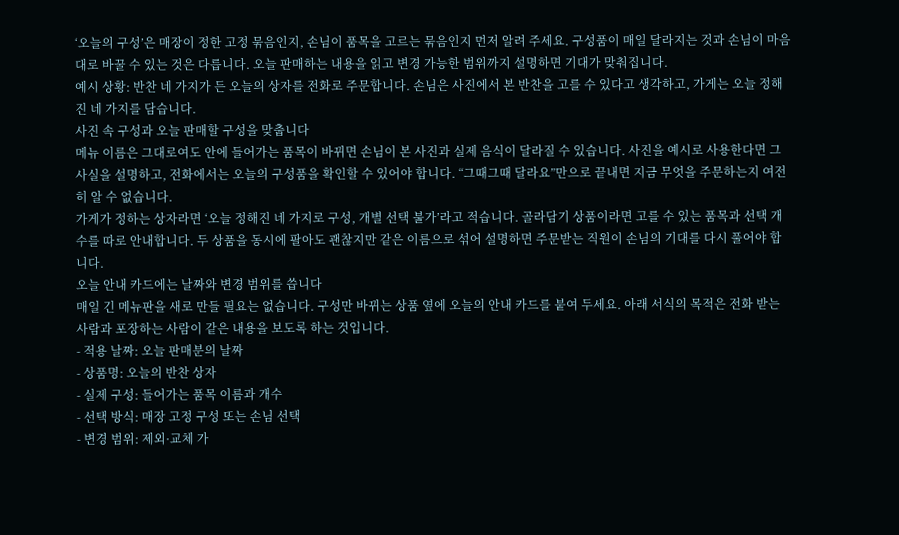‘오늘의 구성’은 매장이 정한 고정 묶음인지, 손님이 품목을 고르는 묶음인지 먼저 알려 주세요. 구성품이 매일 달라지는 것과 손님이 마음대로 바꿀 수 있는 것은 다릅니다. 오늘 판매하는 내용을 읽고 변경 가능한 범위까지 설명하면 기대가 맞춰집니다.
예시 상황: 반찬 네 가지가 든 오늘의 상자를 전화로 주문합니다. 손님은 사진에서 본 반찬을 고를 수 있다고 생각하고, 가게는 오늘 정해진 네 가지를 담습니다.
사진 속 구성과 오늘 판매할 구성을 맞춥니다
메뉴 이름은 그대로여도 안에 들어가는 품목이 바뀌면 손님이 본 사진과 실제 음식이 달라질 수 있습니다. 사진을 예시로 사용한다면 그 사실을 설명하고, 전화에서는 오늘의 구성품을 확인할 수 있어야 합니다. “그때그때 달라요”만으로 끝내면 지금 무엇을 주문하는지 여전히 알 수 없습니다.
가게가 정하는 상자라면 ‘오늘 정해진 네 가지로 구성, 개별 선택 불가’라고 적습니다. 골라담기 상품이라면 고를 수 있는 품목과 선택 개수를 따로 안내합니다. 두 상품을 동시에 팔아도 괜찮지만 같은 이름으로 섞어 설명하면 주문받는 직원이 손님의 기대를 다시 풀어야 합니다.
오늘 안내 카드에는 날짜와 변경 범위를 씁니다
매일 긴 메뉴판을 새로 만들 필요는 없습니다. 구성만 바뀌는 상품 옆에 오늘의 안내 카드를 붙여 두세요. 아래 서식의 목적은 전화 받는 사람과 포장하는 사람이 같은 내용을 보도록 하는 것입니다.
- 적용 날짜: 오늘 판매분의 날짜
- 상품명: 오늘의 반찬 상자
- 실제 구성: 들어가는 품목 이름과 개수
- 선택 방식: 매장 고정 구성 또는 손님 선택
- 변경 범위: 제외·교체 가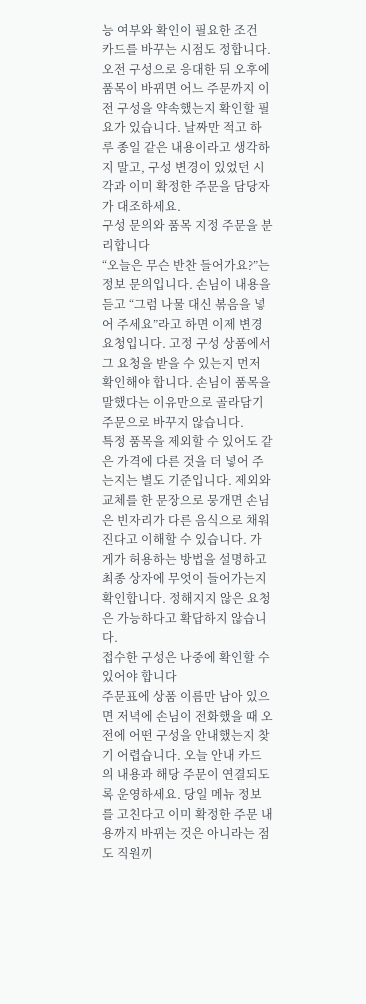능 여부와 확인이 필요한 조건
카드를 바꾸는 시점도 정합니다. 오전 구성으로 응대한 뒤 오후에 품목이 바뀌면 어느 주문까지 이전 구성을 약속했는지 확인할 필요가 있습니다. 날짜만 적고 하루 종일 같은 내용이라고 생각하지 말고, 구성 변경이 있었던 시각과 이미 확정한 주문을 담당자가 대조하세요.
구성 문의와 품목 지정 주문을 분리합니다
“오늘은 무슨 반찬 들어가요?”는 정보 문의입니다. 손님이 내용을 듣고 “그럼 나물 대신 볶음을 넣어 주세요”라고 하면 이제 변경 요청입니다. 고정 구성 상품에서 그 요청을 받을 수 있는지 먼저 확인해야 합니다. 손님이 품목을 말했다는 이유만으로 골라담기 주문으로 바꾸지 않습니다.
특정 품목을 제외할 수 있어도 같은 가격에 다른 것을 더 넣어 주는지는 별도 기준입니다. 제외와 교체를 한 문장으로 뭉개면 손님은 빈자리가 다른 음식으로 채워진다고 이해할 수 있습니다. 가게가 허용하는 방법을 설명하고 최종 상자에 무엇이 들어가는지 확인합니다. 정해지지 않은 요청은 가능하다고 확답하지 않습니다.
접수한 구성은 나중에 확인할 수 있어야 합니다
주문표에 상품 이름만 남아 있으면 저녁에 손님이 전화했을 때 오전에 어떤 구성을 안내했는지 찾기 어렵습니다. 오늘 안내 카드의 내용과 해당 주문이 연결되도록 운영하세요. 당일 메뉴 정보를 고친다고 이미 확정한 주문 내용까지 바뀌는 것은 아니라는 점도 직원끼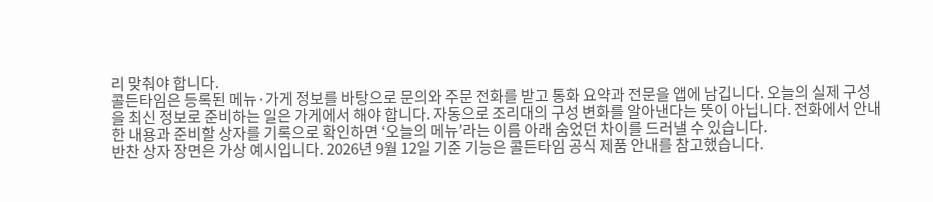리 맞춰야 합니다.
콜든타임은 등록된 메뉴·가게 정보를 바탕으로 문의와 주문 전화를 받고 통화 요약과 전문을 앱에 남깁니다. 오늘의 실제 구성을 최신 정보로 준비하는 일은 가게에서 해야 합니다. 자동으로 조리대의 구성 변화를 알아낸다는 뜻이 아닙니다. 전화에서 안내한 내용과 준비할 상자를 기록으로 확인하면 ‘오늘의 메뉴’라는 이름 아래 숨었던 차이를 드러낼 수 있습니다.
반찬 상자 장면은 가상 예시입니다. 2026년 9월 12일 기준 기능은 콜든타임 공식 제품 안내를 참고했습니다.